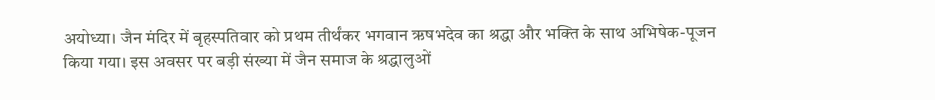अयोध्या। जैन मंदिर में बृहस्पतिवार को प्रथम तीर्थंकर भगवान ऋषभदेव का श्रद्धा और भक्ति के साथ अभिषेक-पूजन किया गया। इस अवसर पर बड़ी संख्या में जैन समाज के श्रद्धालुओं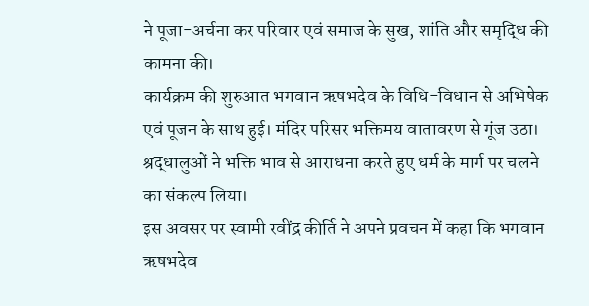ने पूजा-अर्चना कर परिवार एवं समाज के सुख, शांति और समृद्धि की कामना की।
कार्यक्रम की शुरुआत भगवान ऋषभदेव के विधि-विधान से अभिषेक एवं पूजन के साथ हुई। मंदिर परिसर भक्तिमय वातावरण से गूंज उठा। श्रद्धालुओं ने भक्ति भाव से आराधना करते हुए धर्म के मार्ग पर चलने का संकल्प लिया।
इस अवसर पर स्वामी रवींद्र कीर्ति ने अपने प्रवचन में कहा कि भगवान ऋषभदेव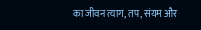का जीवन त्याग, तप, संयम और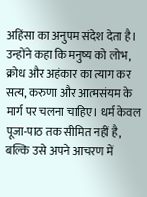अहिंसा का अनुपम संदेश देता है। उन्होंने कहा कि मनुष्य को लोभ, क्रोध और अहंकार का त्याग कर सत्य, करुणा और आत्मसंयम के मार्ग पर चलना चाहिए। धर्म केवल पूजा-पाठ तक सीमित नहीं है, बल्कि उसे अपने आचरण में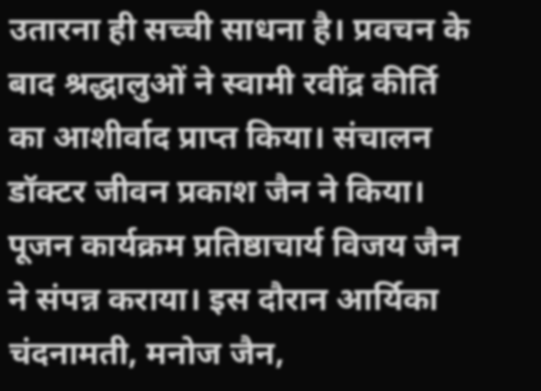उतारना ही सच्ची साधना है। प्रवचन के बाद श्रद्धालुओं ने स्वामी रवींद्र कीर्ति का आशीर्वाद प्राप्त किया। संचालन डॉक्टर जीवन प्रकाश जैन ने किया। पूजन कार्यक्रम प्रतिष्ठाचार्य विजय जैन ने संपन्न कराया। इस दौरान आर्यिका चंदनामती, मनोज जैन,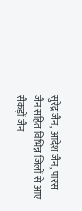सुरेद्र जैन, आदेश जैन, पारस जैन सहित विभिन्न जिलों से आए सैकड़ों जैन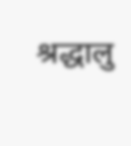श्रद्धालु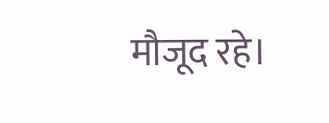मौजूद रहे।